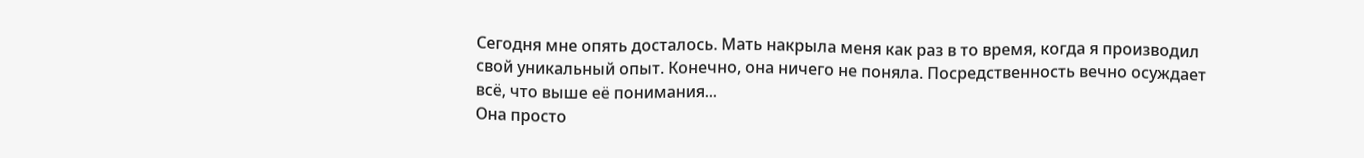Сегодня мне опять досталось. Мать накрыла меня как раз в то время, когда я производил свой уникальный опыт. Конечно, она ничего не поняла. Посредственность вечно осуждает всё, что выше её понимания...
Она просто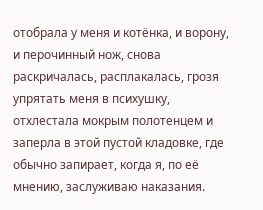отобрала у меня и котёнка, и ворону, и перочинный нож, снова раскричалась, расплакалась, грозя упрятать меня в психушку, отхлестала мокрым полотенцем и заперла в этой пустой кладовке, где обычно запирает, когда я, по её мнению, заслуживаю наказания.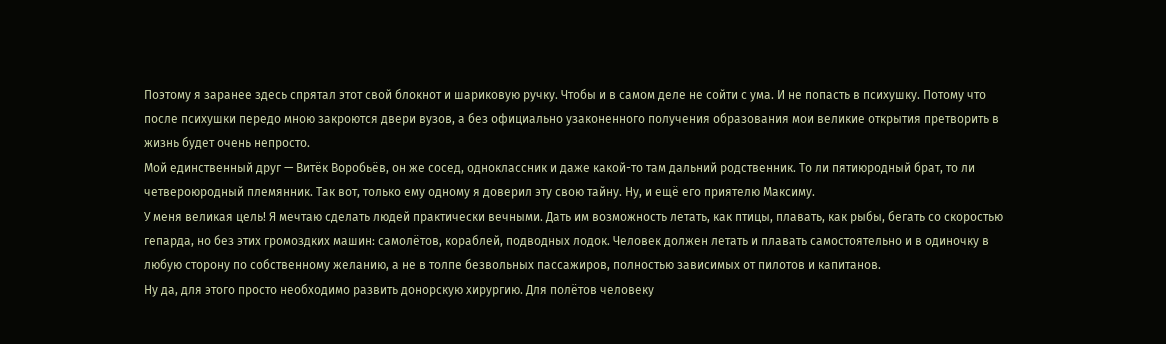Поэтому я заранее здесь спрятал этот свой блокнот и шариковую ручку. Чтобы и в самом деле не сойти с ума. И не попасть в психушку. Потому что после психушки передо мною закроются двери вузов, а без официально узаконенного получения образования мои великие открытия претворить в жизнь будет очень непросто.
Мой единственный друг — Витёк Воробьёв, он же сосед, одноклассник и даже какой-то там дальний родственник. То ли пятиюродный брат, то ли четвероюродный племянник. Так вот, только ему одному я доверил эту свою тайну. Ну, и ещё его приятелю Максиму.
У меня великая цель! Я мечтаю сделать людей практически вечными. Дать им возможность летать, как птицы, плавать, как рыбы, бегать со скоростью гепарда, но без этих громоздких машин: самолётов, кораблей, подводных лодок. Человек должен летать и плавать самостоятельно и в одиночку в любую сторону по собственному желанию, а не в толпе безвольных пассажиров, полностью зависимых от пилотов и капитанов.
Ну да, для этого просто необходимо развить донорскую хирургию. Для полётов человеку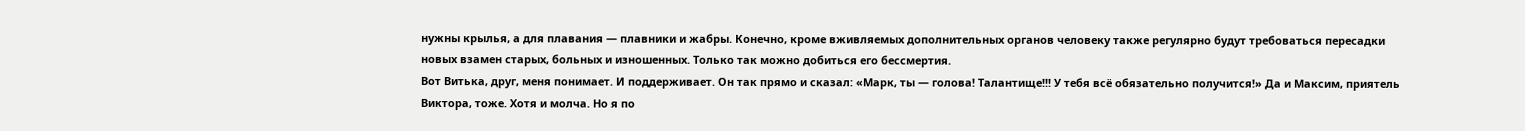нужны крылья, а для плавания — плавники и жабры. Конечно, кроме вживляемых дополнительных органов человеку также регулярно будут требоваться пересадки новых взамен старых, больных и изношенных. Только так можно добиться его бессмертия.
Вот Витька, друг, меня понимает. И поддерживает. Он так прямо и сказал: «Марк, ты — голова! Талантище!!! У тебя всё обязательно получится!» Да и Максим, приятель Виктора, тоже. Хотя и молча. Но я по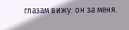глазам вижу: он за меня.